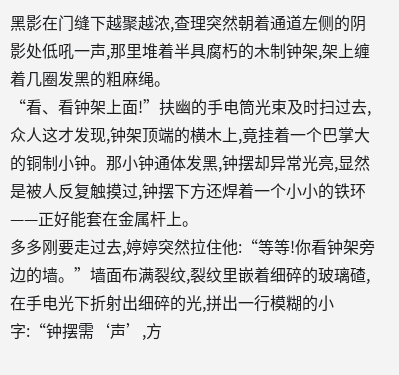黑影在门缝下越聚越浓,查理突然朝着通道左侧的阴影处低吼一声,那里堆着半具腐朽的木制钟架,架上缠着几圈发黑的粗麻绳。
“看、看钟架上面!”扶幽的手电筒光束及时扫过去,众人这才发现,钟架顶端的横木上,竟挂着一个巴掌大的铜制小钟。那小钟通体发黑,钟摆却异常光亮,显然是被人反复触摸过,钟摆下方还焊着一个小小的铁环——正好能套在金属杆上。
多多刚要走过去,婷婷突然拉住他:“等等!你看钟架旁边的墙。”墙面布满裂纹,裂纹里嵌着细碎的玻璃碴,在手电光下折射出细碎的光,拼出一行模糊的小字:“钟摆需‘声’,方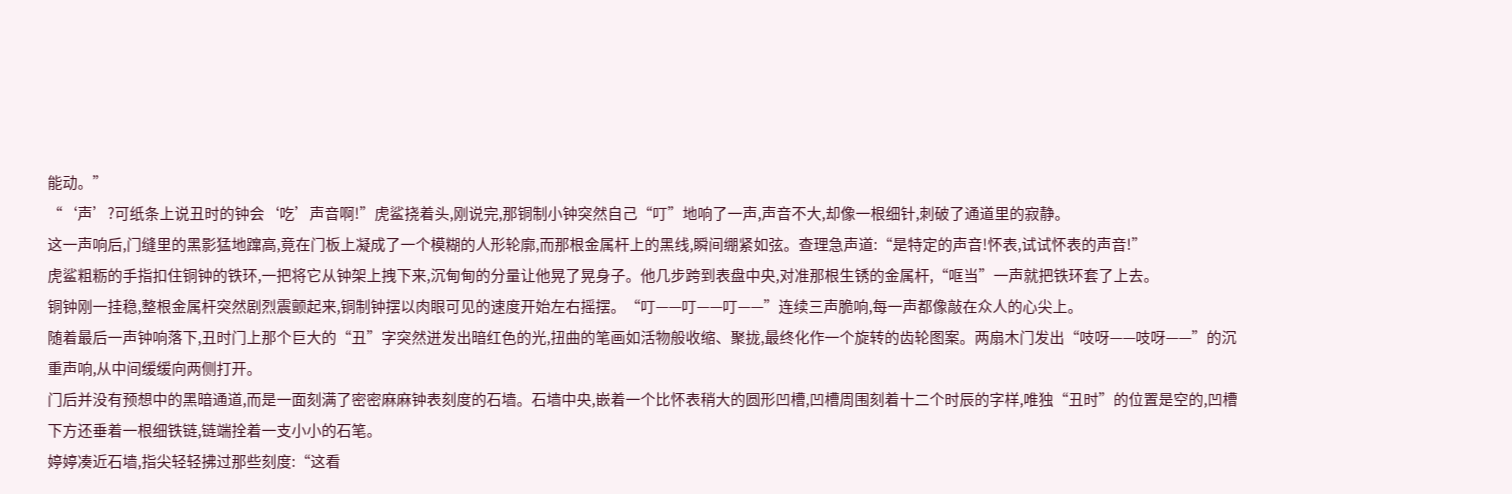能动。”
“‘声’?可纸条上说丑时的钟会‘吃’声音啊!”虎鲨挠着头,刚说完,那铜制小钟突然自己“叮”地响了一声,声音不大,却像一根细针,刺破了通道里的寂静。
这一声响后,门缝里的黑影猛地蹿高,竟在门板上凝成了一个模糊的人形轮廓,而那根金属杆上的黑线,瞬间绷紧如弦。查理急声道:“是特定的声音!怀表,试试怀表的声音!”
虎鲨粗粝的手指扣住铜钟的铁环,一把将它从钟架上拽下来,沉甸甸的分量让他晃了晃身子。他几步跨到表盘中央,对准那根生锈的金属杆,“哐当”一声就把铁环套了上去。
铜钟刚一挂稳,整根金属杆突然剧烈震颤起来,铜制钟摆以肉眼可见的速度开始左右摇摆。“叮——叮——叮——”连续三声脆响,每一声都像敲在众人的心尖上。
随着最后一声钟响落下,丑时门上那个巨大的“丑”字突然迸发出暗红色的光,扭曲的笔画如活物般收缩、聚拢,最终化作一个旋转的齿轮图案。两扇木门发出“吱呀——吱呀——”的沉重声响,从中间缓缓向两侧打开。
门后并没有预想中的黑暗通道,而是一面刻满了密密麻麻钟表刻度的石墙。石墙中央,嵌着一个比怀表稍大的圆形凹槽,凹槽周围刻着十二个时辰的字样,唯独“丑时”的位置是空的,凹槽下方还垂着一根细铁链,链端拴着一支小小的石笔。
婷婷凑近石墙,指尖轻轻拂过那些刻度:“这看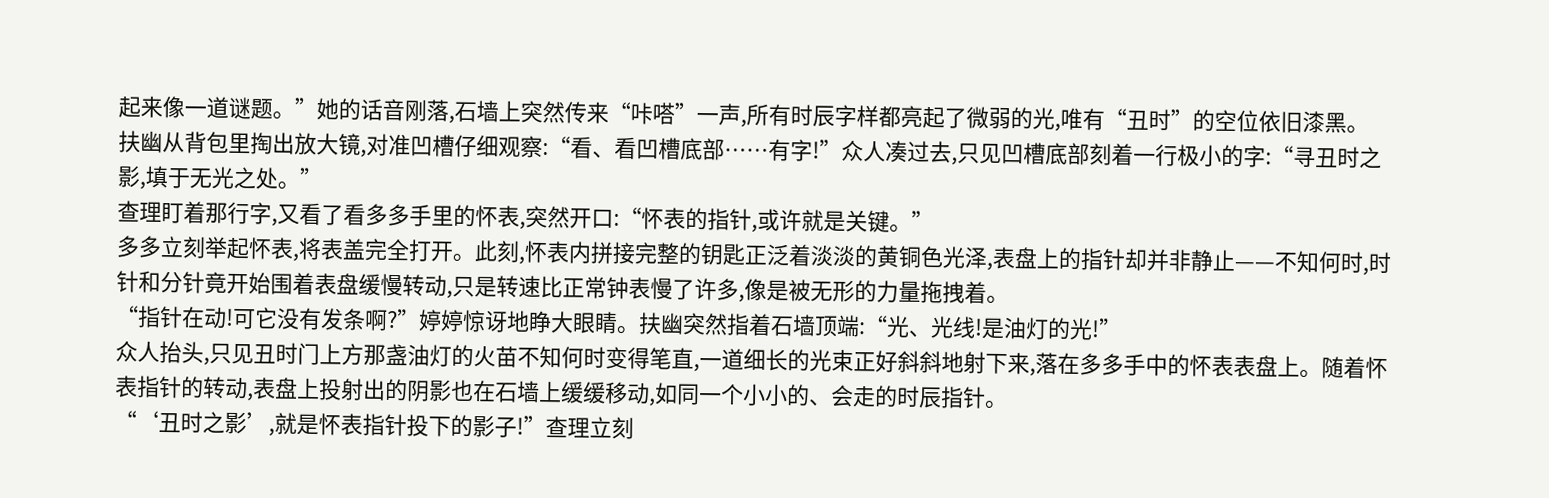起来像一道谜题。”她的话音刚落,石墙上突然传来“咔嗒”一声,所有时辰字样都亮起了微弱的光,唯有“丑时”的空位依旧漆黑。
扶幽从背包里掏出放大镜,对准凹槽仔细观察:“看、看凹槽底部……有字!”众人凑过去,只见凹槽底部刻着一行极小的字:“寻丑时之影,填于无光之处。”
查理盯着那行字,又看了看多多手里的怀表,突然开口:“怀表的指针,或许就是关键。”
多多立刻举起怀表,将表盖完全打开。此刻,怀表内拼接完整的钥匙正泛着淡淡的黄铜色光泽,表盘上的指针却并非静止——不知何时,时针和分针竟开始围着表盘缓慢转动,只是转速比正常钟表慢了许多,像是被无形的力量拖拽着。
“指针在动!可它没有发条啊?”婷婷惊讶地睁大眼睛。扶幽突然指着石墙顶端:“光、光线!是油灯的光!”
众人抬头,只见丑时门上方那盏油灯的火苗不知何时变得笔直,一道细长的光束正好斜斜地射下来,落在多多手中的怀表表盘上。随着怀表指针的转动,表盘上投射出的阴影也在石墙上缓缓移动,如同一个小小的、会走的时辰指针。
“‘丑时之影’,就是怀表指针投下的影子!”查理立刻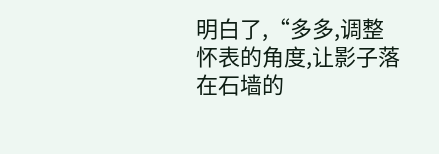明白了,“多多,调整怀表的角度,让影子落在石墙的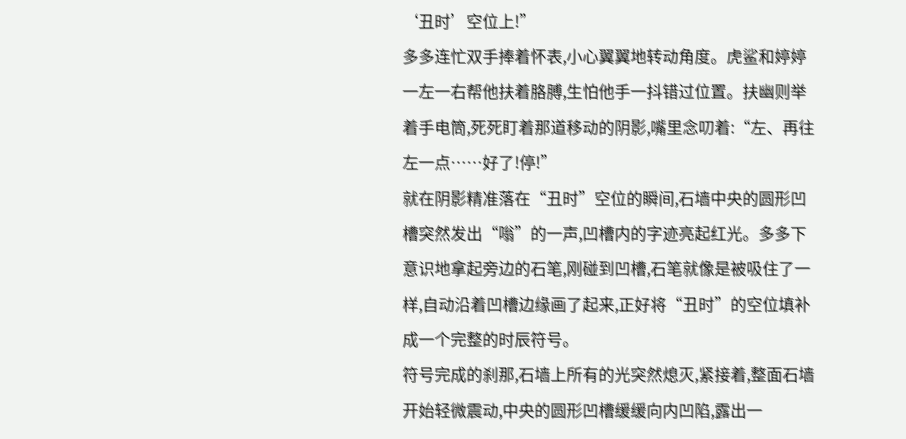‘丑时’空位上!”
多多连忙双手捧着怀表,小心翼翼地转动角度。虎鲨和婷婷一左一右帮他扶着胳膊,生怕他手一抖错过位置。扶幽则举着手电筒,死死盯着那道移动的阴影,嘴里念叨着:“左、再往左一点……好了!停!”
就在阴影精准落在“丑时”空位的瞬间,石墙中央的圆形凹槽突然发出“嗡”的一声,凹槽内的字迹亮起红光。多多下意识地拿起旁边的石笔,刚碰到凹槽,石笔就像是被吸住了一样,自动沿着凹槽边缘画了起来,正好将“丑时”的空位填补成一个完整的时辰符号。
符号完成的刹那,石墙上所有的光突然熄灭,紧接着,整面石墙开始轻微震动,中央的圆形凹槽缓缓向内凹陷,露出一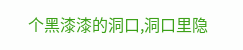个黑漆漆的洞口,洞口里隐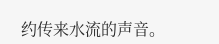约传来水流的声音。